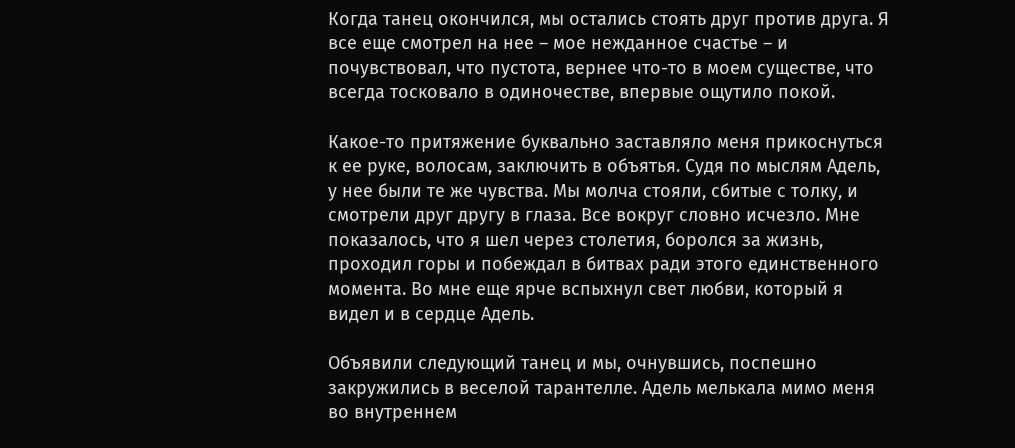Когда танец окончился, мы остались стоять друг против друга. Я все еще смотрел на нее – мое нежданное счастье – и почувствовал, что пустота, вернее что-то в моем существе, что всегда тосковало в одиночестве, впервые ощутило покой.

Какое-то притяжение буквально заставляло меня прикоснуться к ее руке, волосам, заключить в объятья. Судя по мыслям Адель, у нее были те же чувства. Мы молча стояли, сбитые с толку, и смотрели друг другу в глаза. Все вокруг словно исчезло. Мне показалось, что я шел через столетия, боролся за жизнь, проходил горы и побеждал в битвах ради этого единственного момента. Во мне еще ярче вспыхнул свет любви, который я видел и в сердце Адель.

Объявили следующий танец и мы, очнувшись, поспешно закружились в веселой тарантелле. Адель мелькала мимо меня во внутреннем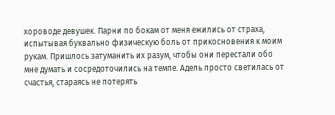хороводе девушек. Парни по бокам от меня ежились от страха, испытывая буквально физическую боль от прикосновения к моим рукам. Пришлось затуманить их разум, чтобы они перестали обо мне думать и сосредоточились на темпе. Адель просто светилась от счастья, стараясь не потерять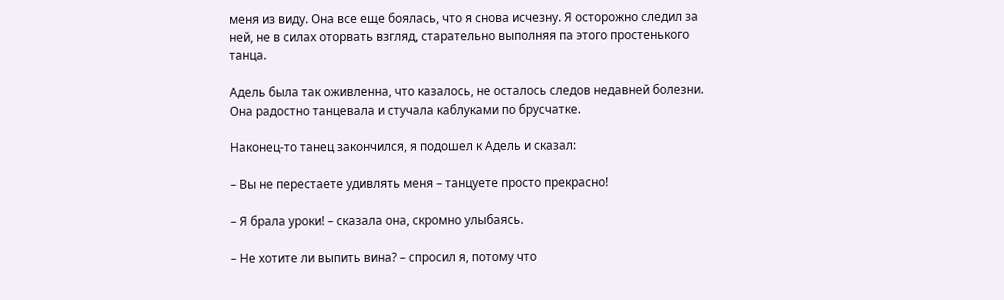меня из виду. Она все еще боялась, что я снова исчезну. Я осторожно следил за ней, не в силах оторвать взгляд, старательно выполняя па этого простенького танца.

Адель была так оживленна, что казалось, не осталось следов недавней болезни. Она радостно танцевала и стучала каблуками по брусчатке.

Наконец-то танец закончился, я подошел к Адель и сказал:

– Вы не перестаете удивлять меня – танцуете просто прекрасно!

– Я брала уроки! – сказала она, скромно улыбаясь.

– Не хотите ли выпить вина? – спросил я, потому что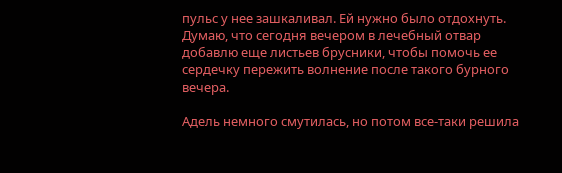пульс у нее зашкаливал. Ей нужно было отдохнуть. Думаю, что сегодня вечером в лечебный отвар добавлю еще листьев брусники, чтобы помочь ее сердечку пережить волнение после такого бурного вечера.

Адель немного смутилась, но потом все-таки решила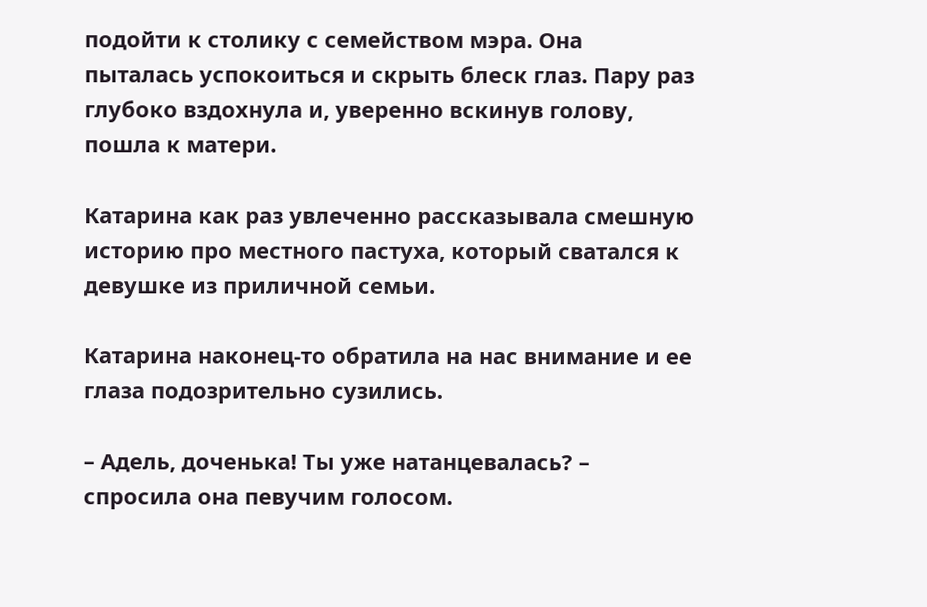подойти к столику с семейством мэра. Она пыталась успокоиться и скрыть блеск глаз. Пару раз глубоко вздохнула и, уверенно вскинув голову, пошла к матери.

Катарина как раз увлеченно рассказывала смешную историю про местного пастуха, который сватался к девушке из приличной семьи.

Катарина наконец-то обратила на нас внимание и ее глаза подозрительно сузились.

– Адель, доченька! Ты уже натанцевалась? – спросила она певучим голосом.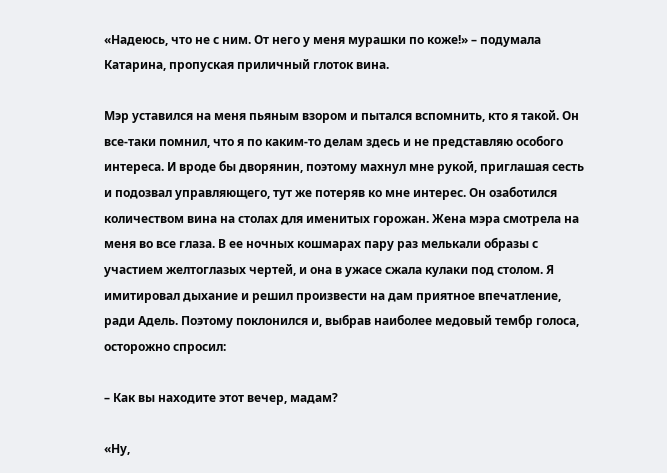«Надеюсь, что не с ним. От него у меня мурашки по коже!» – подумала Катарина, пропуская приличный глоток вина.

Мэр уставился на меня пьяным взором и пытался вспомнить, кто я такой. Он все-таки помнил, что я по каким-то делам здесь и не представляю особого интереса. И вроде бы дворянин, поэтому махнул мне рукой, приглашая сесть и подозвал управляющего, тут же потеряв ко мне интерес. Он озаботился количеством вина на столах для именитых горожан. Жена мэра смотрела на меня во все глаза. В ее ночных кошмарах пару раз мелькали образы с участием желтоглазых чертей, и она в ужасе сжала кулаки под столом. Я имитировал дыхание и решил произвести на дам приятное впечатление, ради Адель. Поэтому поклонился и, выбрав наиболее медовый тембр голоса, осторожно спросил:

– Как вы находите этот вечер, мадам?

«Ну,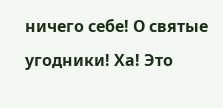ничего себе! О святые угодники! Ха! Это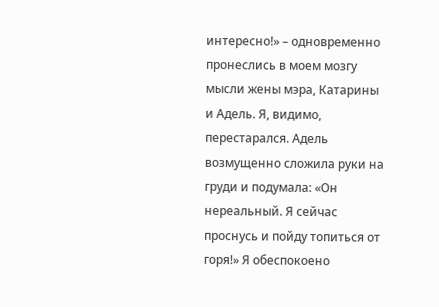интересно!» – одновременно пронеслись в моем мозгу мысли жены мэра, Катарины и Адель. Я, видимо, перестарался. Адель возмущенно сложила руки на груди и подумала: «Он нереальный. Я сейчас проснусь и пойду топиться от горя!» Я обеспокоено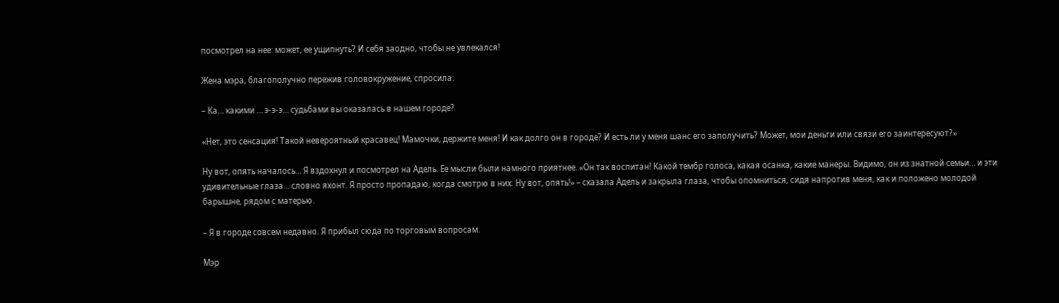посмотрел на нее: может, ее ущипнуть? И себя заодно, чтобы не увлекался!

Жена мэра, благополучно пережив головокружение, спросила:

– Ка… какими … э-э-э… судьбами вы оказалась в нашем городе?

«Нет, это сенсация! Такой невероятный красавец! Мамочки, держите меня! И как долго он в городе? И есть ли у меня шанс его заполучить? Может, мои деньги или связи его заинтересуют?»

Ну вот, опять началось… Я вздохнул и посмотрел на Адель. Ее мысли были намного приятнее. «Он так воспитан! Какой тембр голоса, какая осанка, какие манеры. Видимо, он из знатной семьи… и эти удивительные глаза… словно яхонт. Я просто пропадаю, когда смотрю в них. Ну вот, опять!» – сказала Адель и закрыла глаза, чтобы опомниться, сидя напротив меня, как и положено молодой барышне, рядом с матерью.

– Я в городе совсем недавно. Я прибыл сюда по торговым вопросам.

Мэр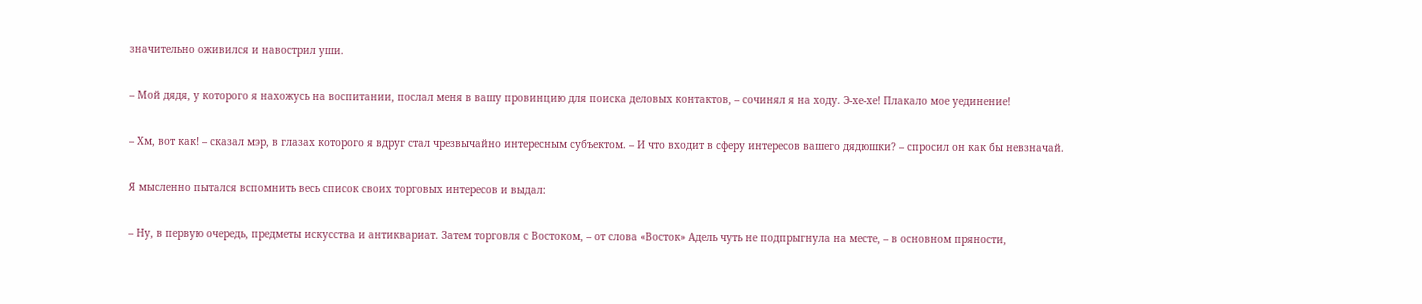значительно оживился и навострил уши.

– Мой дядя, у которого я нахожусь на воспитании, послал меня в вашу провинцию для поиска деловых контактов, – сочинял я на ходу. Э-хе-хе! Плакало мое уединение!

– Хм, вот как! – сказал мэр, в глазах которого я вдруг стал чрезвычайно интересным субъектом. – И что входит в сферу интересов вашего дядюшки? – спросил он как бы невзначай.

Я мысленно пытался вспомнить весь список своих торговых интересов и выдал:

– Ну, в первую очередь, предметы искусства и антиквариат. Затем торговля с Востоком, – от слова «Восток» Адель чуть не подпрыгнула на месте, – в основном пряности,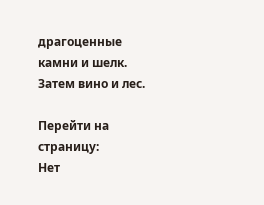драгоценные камни и шелк. Затем вино и лес.

Перейти на страницу:
Нет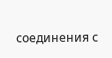соединения с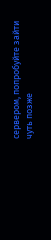сервером, попробуйте зайти чуть позже